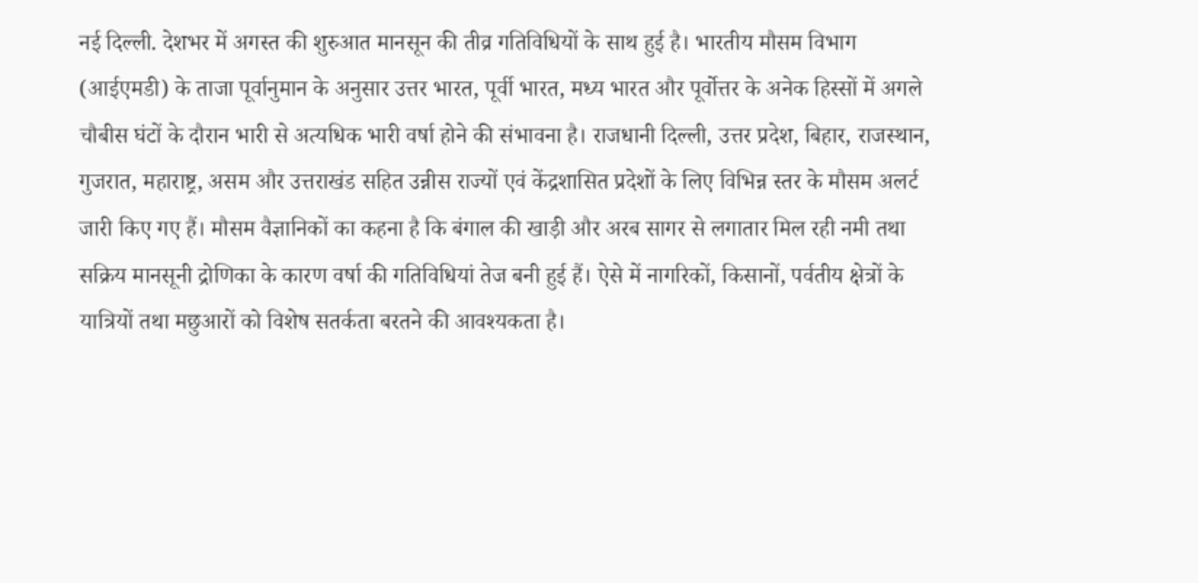नई दिल्ली. देशभर में अगस्त की शुरुआत मानसून की तीव्र गतिविधियों के साथ हुई है। भारतीय मौसम विभाग (आईएमडी) के ताजा पूर्वानुमान के अनुसार उत्तर भारत, पूर्वी भारत, मध्य भारत और पूर्वोत्तर के अनेक हिस्सों में अगले चौबीस घंटों के दौरान भारी से अत्यधिक भारी वर्षा होने की संभावना है। राजधानी दिल्ली, उत्तर प्रदेश, बिहार, राजस्थान, गुजरात, महाराष्ट्र, असम और उत्तराखंड सहित उन्नीस राज्यों एवं केंद्रशासित प्रदेशों के लिए विभिन्न स्तर के मौसम अलर्ट जारी किए गए हैं। मौसम वैज्ञानिकों का कहना है कि बंगाल की खाड़ी और अरब सागर से लगातार मिल रही नमी तथा सक्रिय मानसूनी द्रोणिका के कारण वर्षा की गतिविधियां तेज बनी हुई हैं। ऐसे में नागरिकों, किसानों, पर्वतीय क्षेत्रों के यात्रियों तथा मछुआरों को विशेष सतर्कता बरतने की आवश्यकता है।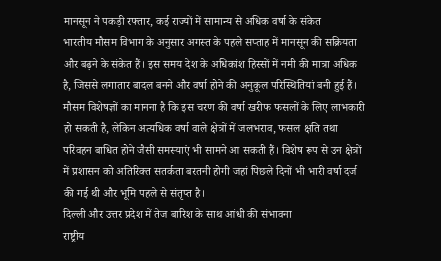मानसून ने पकड़ी रफ्तार, कई राज्यों में सामान्य से अधिक वर्षा के संकेत
भारतीय मौसम विभाग के अनुसार अगस्त के पहले सप्ताह में मानसून की सक्रियता और बढ़ने के संकेत हैं। इस समय देश के अधिकांश हिस्सों में नमी की मात्रा अधिक है, जिससे लगातार बादल बनने और वर्षा होने की अनुकूल परिस्थितियां बनी हुई हैं। मौसम विशेषज्ञों का मानना है कि इस चरण की वर्षा खरीफ फसलों के लिए लाभकारी हो सकती है, लेकिन अत्यधिक वर्षा वाले क्षेत्रों में जलभराव, फसल क्षति तथा परिवहन बाधित होने जैसी समस्याएं भी सामने आ सकती हैं। विशेष रूप से उन क्षेत्रों में प्रशासन को अतिरिक्त सतर्कता बरतनी होगी जहां पिछले दिनों भी भारी वर्षा दर्ज की गई थी और भूमि पहले से संतृप्त है।
दिल्ली और उत्तर प्रदेश में तेज बारिश के साथ आंधी की संभावना
राष्ट्रीय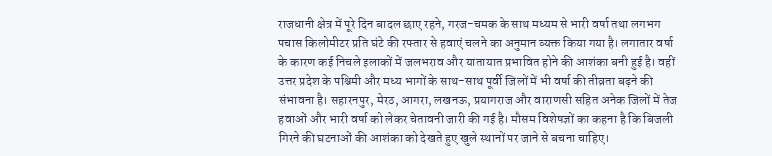राजधानी क्षेत्र में पूरे दिन बादल छाए रहने, गरज-चमक के साथ मध्यम से भारी वर्षा तथा लगभग पचास किलोमीटर प्रति घंटे की रफ्तार से हवाएं चलने का अनुमान व्यक्त किया गया है। लगातार वर्षा के कारण कई निचले इलाकों में जलभराव और यातायात प्रभावित होने की आशंका बनी हुई है। वहीं उत्तर प्रदेश के पश्चिमी और मध्य भागों के साथ-साथ पूर्वी जिलों में भी वर्षा की तीव्रता बढ़ने की संभावना है। सहारनपुर, मेरठ, आगरा, लखनऊ, प्रयागराज और वाराणसी सहित अनेक जिलों में तेज हवाओं और भारी वर्षा को लेकर चेतावनी जारी की गई है। मौसम विशेषज्ञों का कहना है कि बिजली गिरने की घटनाओं की आशंका को देखते हुए खुले स्थानों पर जाने से बचना चाहिए।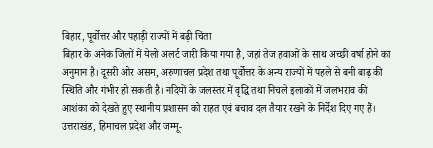बिहार, पूर्वोत्तर और पहाड़ी राज्यों में बढ़ी चिंता
बिहार के अनेक जिलों में येलो अलर्ट जारी किया गया है, जहां तेज हवाओं के साथ अच्छी वर्षा होने का अनुमान है। दूसरी ओर असम, अरुणाचल प्रदेश तथा पूर्वोत्तर के अन्य राज्यों में पहले से बनी बाढ़ की स्थिति और गंभीर हो सकती है। नदियों के जलस्तर में वृद्धि तथा निचले इलाकों में जलभराव की आशंका को देखते हुए स्थानीय प्रशासन को राहत एवं बचाव दल तैयार रखने के निर्देश दिए गए हैं। उत्तराखंड, हिमाचल प्रदेश और जम्मू-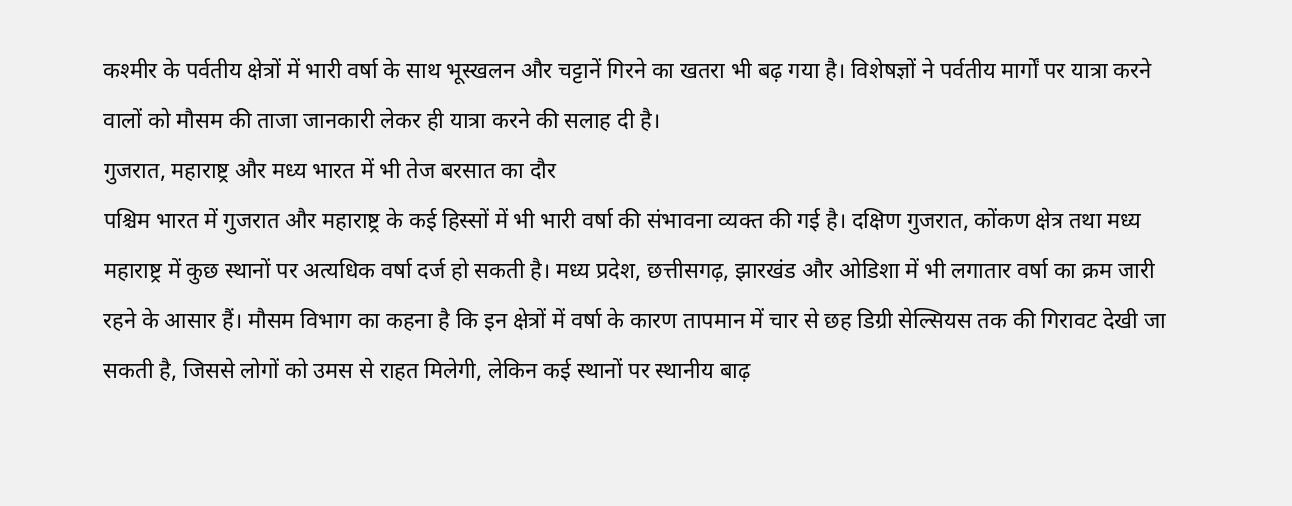कश्मीर के पर्वतीय क्षेत्रों में भारी वर्षा के साथ भूस्खलन और चट्टानें गिरने का खतरा भी बढ़ गया है। विशेषज्ञों ने पर्वतीय मार्गों पर यात्रा करने वालों को मौसम की ताजा जानकारी लेकर ही यात्रा करने की सलाह दी है।
गुजरात, महाराष्ट्र और मध्य भारत में भी तेज बरसात का दौर
पश्चिम भारत में गुजरात और महाराष्ट्र के कई हिस्सों में भी भारी वर्षा की संभावना व्यक्त की गई है। दक्षिण गुजरात, कोंकण क्षेत्र तथा मध्य महाराष्ट्र में कुछ स्थानों पर अत्यधिक वर्षा दर्ज हो सकती है। मध्य प्रदेश, छत्तीसगढ़, झारखंड और ओडिशा में भी लगातार वर्षा का क्रम जारी रहने के आसार हैं। मौसम विभाग का कहना है कि इन क्षेत्रों में वर्षा के कारण तापमान में चार से छह डिग्री सेल्सियस तक की गिरावट देखी जा सकती है, जिससे लोगों को उमस से राहत मिलेगी, लेकिन कई स्थानों पर स्थानीय बाढ़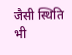जैसी स्थिति भी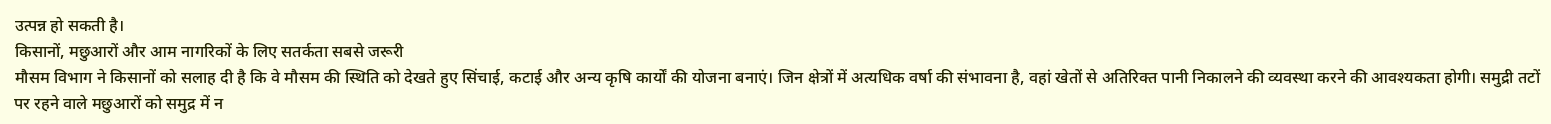उत्पन्न हो सकती है।
किसानों, मछुआरों और आम नागरिकों के लिए सतर्कता सबसे जरूरी
मौसम विभाग ने किसानों को सलाह दी है कि वे मौसम की स्थिति को देखते हुए सिंचाई, कटाई और अन्य कृषि कार्यों की योजना बनाएं। जिन क्षेत्रों में अत्यधिक वर्षा की संभावना है, वहां खेतों से अतिरिक्त पानी निकालने की व्यवस्था करने की आवश्यकता होगी। समुद्री तटों पर रहने वाले मछुआरों को समुद्र में न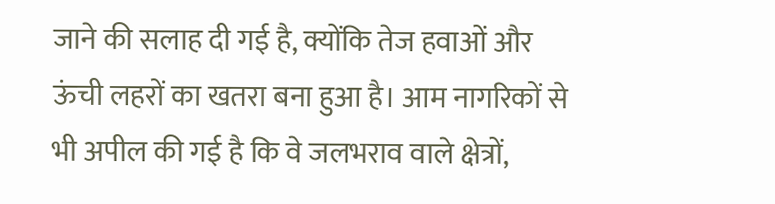जाने की सलाह दी गई है, क्योंकि तेज हवाओं और ऊंची लहरों का खतरा बना हुआ है। आम नागरिकों से भी अपील की गई है कि वे जलभराव वाले क्षेत्रों,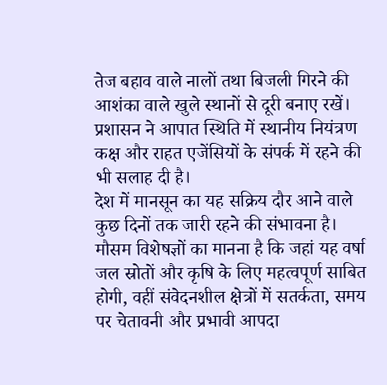तेज बहाव वाले नालों तथा बिजली गिरने की आशंका वाले खुले स्थानों से दूरी बनाए रखें। प्रशासन ने आपात स्थिति में स्थानीय नियंत्रण कक्ष और राहत एजेंसियों के संपर्क में रहने की भी सलाह दी है।
देश में मानसून का यह सक्रिय दौर आने वाले कुछ दिनों तक जारी रहने की संभावना है। मौसम विशेषज्ञों का मानना है कि जहां यह वर्षा जल स्रोतों और कृषि के लिए महत्वपूर्ण साबित होगी, वहीं संवेदनशील क्षेत्रों में सतर्कता, समय पर चेतावनी और प्रभावी आपदा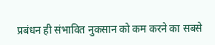प्रबंधन ही संभावित नुकसान को कम करने का सबसे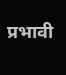प्रभावी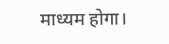माध्यम होगा।